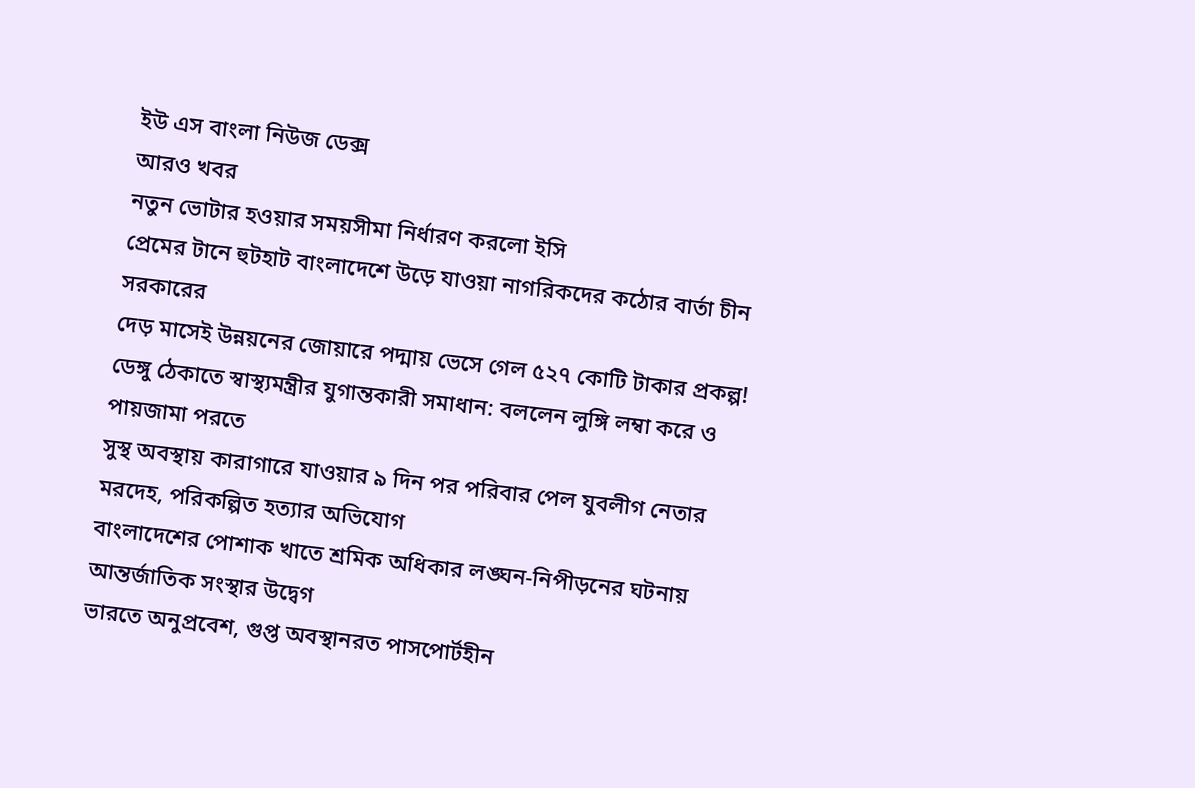ইউ এস বাংলা নিউজ ডেক্স
আরও খবর
নতুন ভোটার হওয়ার সময়সীমা নির্ধারণ করলো ইসি
প্রেমের টানে হুটহাট বাংলাদেশে উড়ে যাওয়া নাগরিকদের কঠোর বার্তা চীন সরকারের
দেড় মাসেই উন্নয়নের জোয়ারে পদ্মায় ভেসে গেল ৫২৭ কোটি টাকার প্রকল্প!
ডেঙ্গু ঠেকাতে স্বাস্থ্যমন্ত্রীর যুগান্তকারী সমাধান: বললেন লুঙ্গি লম্বা করে ও পায়জামা পরতে
সুস্থ অবস্থায় কারাগারে যাওয়ার ৯ দিন পর পরিবার পেল যুবলীগ নেতার মরদেহ, পরিকল্পিত হত্যার অভিযোগ
বাংলাদেশের পোশাক খাতে শ্রমিক অধিকার লঙ্ঘন-নিপীড়নের ঘটনায় আন্তর্জাতিক সংস্থার উদ্বেগ
ভারতে অনুপ্রবেশ, গুপ্ত অবস্থানরত পাসপোর্টহীন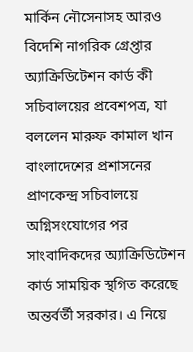মার্কিন নৌসেনাসহ আরও বিদেশি নাগরিক গ্রেপ্তার
অ্যাক্রিডিটেশন কার্ড কী সচিবালয়ের প্রবেশপত্র, যা বললেন মারুফ কামাল খান
বাংলাদেশের প্রশাসনের প্রাণকেন্দ্র সচিবালয়ে অগ্নিসংযোগের পর সাংবাদিকদের অ্যাক্রিডিটেশন কার্ড সাময়িক স্থগিত করেছে অন্তর্বর্তী সরকার। এ নিয়ে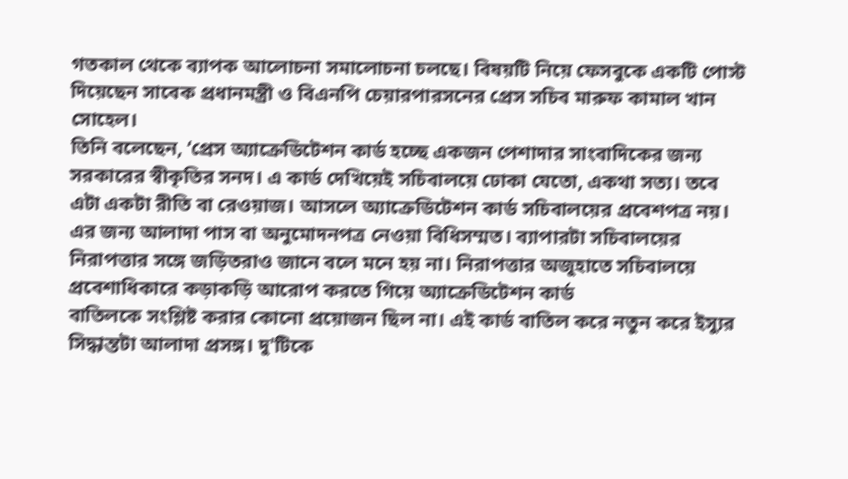গতকাল থেকে ব্যাপক আলোচনা সমালোচনা চলছে। বিষয়টি নিয়ে ফেসবুকে একটি পোস্ট দিয়েছেন সাবেক প্রধানমন্ত্রী ও বিএনপি চেয়ারপারসনের প্রেস সচিব মারুফ কামাল খান সোহেল।
তিনি বলেছেন, ‘প্রেস অ্যাক্রেডিটেশন কার্ড হচ্ছে একজন পেশাদার সাংবাদিকের জন্য সরকারের স্বীকৃতির সনদ। এ কার্ড দেখিয়েই সচিবালয়ে ঢোকা যেতো, একথা সত্য। তবে এটা একটা রীতি বা রেওয়াজ। আসলে অ্যাক্রেডিটেশন কার্ড সচিবালয়ের প্রবেশপত্র নয়। এর জন্য আলাদা পাস বা অনুমোদনপত্র নেওয়া বিধিসম্মত। ব্যাপারটা সচিবালয়ের নিরাপত্তার সঙ্গে জড়িতরাও জানে বলে মনে হয় না। নিরাপত্তার অজুহাতে সচিবালয়ে প্রবেশাধিকারে কড়াকড়ি আরোপ করতে গিয়ে অ্যাক্রেডিটেশন কার্ড
বাতিলকে সংশ্লিষ্ট করার কোনো প্রয়োজন ছিল না। এই কার্ড বাতিল করে নতুন করে ইস্যুর সিদ্ধান্তটা আলাদা প্রসঙ্গ। দু'টিকে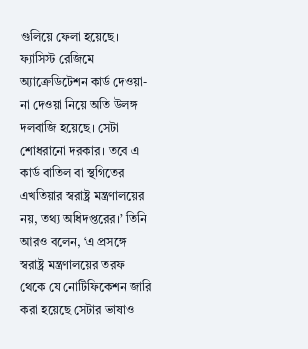গুলিয়ে ফেলা হয়েছে। ফ্যাসিস্ট রেজিমে অ্যাক্রেডিটেশন কার্ড দেওয়া-না দেওয়া নিয়ে অতি উলঙ্গ দলবাজি হয়েছে। সেটা শোধরানো দরকার। তবে এ কার্ড বাতিল বা স্থগিতের এখতিয়ার স্বরাষ্ট্র মন্ত্রণালয়ের নয়, তথ্য অধিদপ্তরের।’ তিনি আরও বলেন, ‘এ প্রসঙ্গে স্বরাষ্ট্র মন্ত্রণালয়ের তরফ থেকে যে নোটিফিকেশন জারি করা হয়েছে সেটার ভাষাও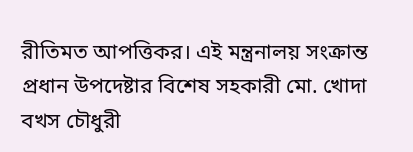রীতিমত আপত্তিকর। এই মন্ত্রনালয় সংক্রান্ত প্রধান উপদেষ্টার বিশেষ সহকারী মো. খোদা বখস চৌধুরী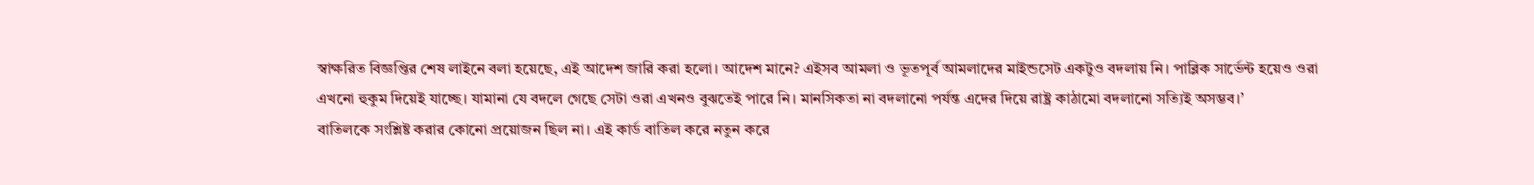স্বাক্ষরিত বিজ্ঞপ্তির শেষ লাইনে বলা হয়েছে, এই আদেশ জারি করা হলো। আদেশ মানে? এইসব আমলা ও ভূতপূর্ব আমলাদের মাইন্ডসেট একটুও বদলায় নি। পাব্লিক সার্ভেন্ট হয়েও ওরা
এখনো হুকুম দিয়েই যাচ্ছে। যামানা যে বদলে গেছে সেটা ওরা এখনও বুঝতেই পারে নি। মানসিকতা না বদলানো পর্যন্ত এদের দিয়ে রাষ্ট্র কাঠামো বদলানো সত্যিই অসম্ভব।’
বাতিলকে সংশ্লিষ্ট করার কোনো প্রয়োজন ছিল না। এই কার্ড বাতিল করে নতুন করে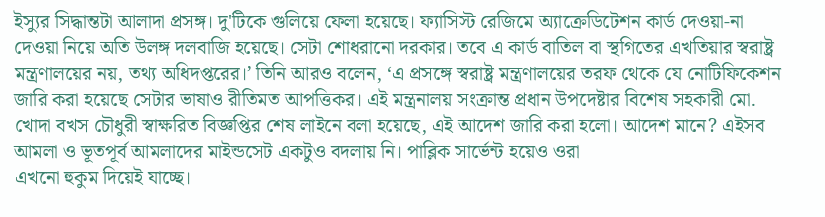ইস্যুর সিদ্ধান্তটা আলাদা প্রসঙ্গ। দু'টিকে গুলিয়ে ফেলা হয়েছে। ফ্যাসিস্ট রেজিমে অ্যাক্রেডিটেশন কার্ড দেওয়া-না দেওয়া নিয়ে অতি উলঙ্গ দলবাজি হয়েছে। সেটা শোধরানো দরকার। তবে এ কার্ড বাতিল বা স্থগিতের এখতিয়ার স্বরাষ্ট্র মন্ত্রণালয়ের নয়, তথ্য অধিদপ্তরের।’ তিনি আরও বলেন, ‘এ প্রসঙ্গে স্বরাষ্ট্র মন্ত্রণালয়ের তরফ থেকে যে নোটিফিকেশন জারি করা হয়েছে সেটার ভাষাও রীতিমত আপত্তিকর। এই মন্ত্রনালয় সংক্রান্ত প্রধান উপদেষ্টার বিশেষ সহকারী মো. খোদা বখস চৌধুরী স্বাক্ষরিত বিজ্ঞপ্তির শেষ লাইনে বলা হয়েছে, এই আদেশ জারি করা হলো। আদেশ মানে? এইসব আমলা ও ভূতপূর্ব আমলাদের মাইন্ডসেট একটুও বদলায় নি। পাব্লিক সার্ভেন্ট হয়েও ওরা
এখনো হুকুম দিয়েই যাচ্ছে।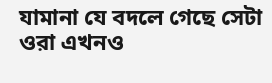যামানা যে বদলে গেছে সেটা ওরা এখনও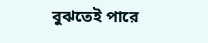বুঝতেই পারে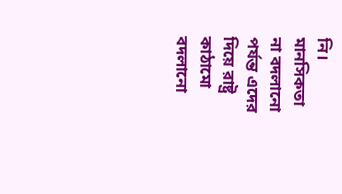নি। মানসিকতা না বদলানো পর্যন্ত এদের দিয়ে রাষ্ট্র কাঠামো বদলানো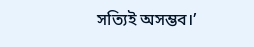সত্যিই অসম্ভব।’